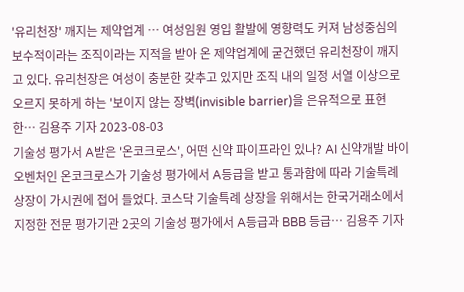'유리천장' 깨지는 제약업계 … 여성임원 영입 활발에 영향력도 커져 남성중심의 보수적이라는 조직이라는 지적을 받아 온 제약업계에 굳건했던 유리천장이 깨지고 있다. 유리천장은 여성이 충분한 갖추고 있지만 조직 내의 일정 서열 이상으로 오르지 못하게 하는 '보이지 않는 장벽(invisible barrier)을 은유적으로 표현한… 김용주 기자 2023-08-03
기술성 평가서 A받은 '온코크로스', 어떤 신약 파이프라인 있나? AI 신약개발 바이오벤처인 온코크로스가 기술성 평가에서 A등급을 받고 통과함에 따라 기술특례 상장이 가시권에 접어 들었다. 코스닥 기술특례 상장을 위해서는 한국거래소에서 지정한 전문 평가기관 2곳의 기술성 평가에서 A등급과 BBB 등급… 김용주 기자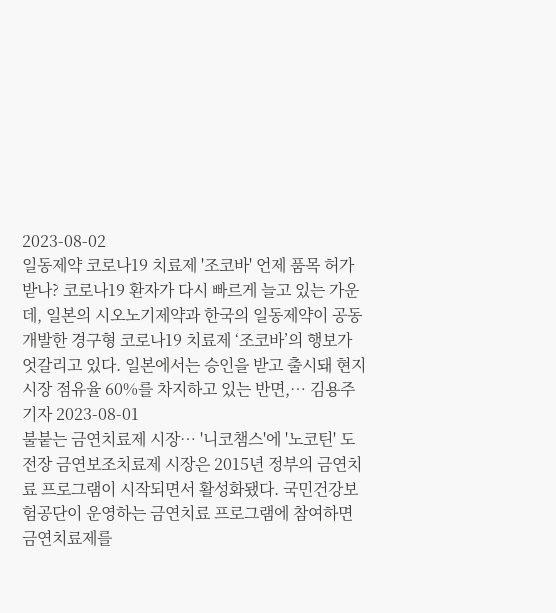2023-08-02
일동제약 코로나19 치료제 '조코바' 언제 품목 허가 받나? 코로나19 환자가 다시 빠르게 늘고 있는 가운데, 일본의 시오노기제약과 한국의 일동제약이 공동 개발한 경구형 코로나19 치료제 ‘조코바’의 행보가 엇갈리고 있다. 일본에서는 승인을 받고 출시돼 현지 시장 점유율 60%를 차지하고 있는 반면,… 김용주 기자 2023-08-01
불붙는 금연치료제 시장… '니코챔스'에 '노코틴' 도전장 금연보조치료제 시장은 2015년 정부의 금연치료 프로그램이 시작되면서 활성화됐다. 국민건강보험공단이 운영하는 금연치료 프로그램에 참여하면 금연치료제를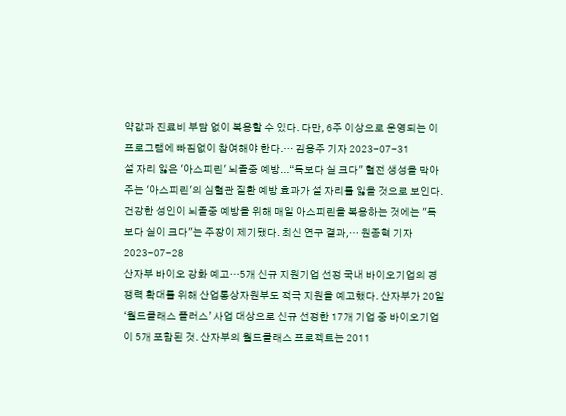약값과 진료비 부담 없이 복용할 수 있다. 다만, 6주 이상으로 운영되는 이 프로그램에 빠짐없이 참여해야 한다.… 김용주 기자 2023-07-31
설 자리 잃은 '아스피린' 뇌졸중 예방...“득보다 실 크다" 혈전 생성을 막아주는 '아스피린'의 심혈관 질환 예방 효과가 설 자리를 잃을 것으로 보인다. 건강한 성인이 뇌졸중 예방을 위해 매일 아스피린을 복용하는 것에는 "득보다 실이 크다"는 주장이 제기됐다. 최신 연구 결과,… 원종혁 기자 2023-07-28
산자부 바이오 강화 예고…5개 신규 지원기업 선정 국내 바이오기업의 경쟁력 확대를 위해 산업통상자원부도 적극 지원을 예고했다. 산자부가 20일 ‘월드클래스 플러스’ 사업 대상으로 신규 선정한 17개 기업 중 바이오기업이 5개 포함된 것. 산자부의 월드클래스 프로젝트는 2011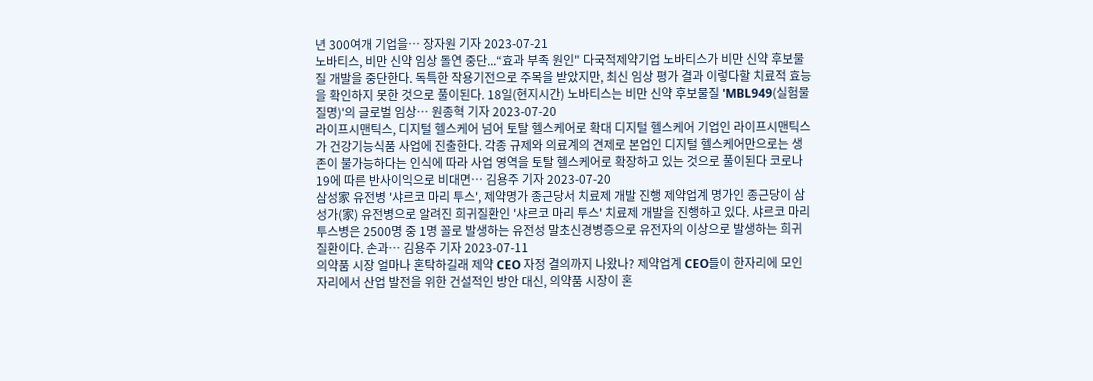년 300여개 기업을… 장자원 기자 2023-07-21
노바티스, 비만 신약 임상 돌연 중단...“효과 부족 원인" 다국적제약기업 노바티스가 비만 신약 후보물질 개발을 중단한다. 독특한 작용기전으로 주목을 받았지만, 최신 임상 평가 결과 이렇다할 치료적 효능을 확인하지 못한 것으로 풀이된다. 18일(현지시간) 노바티스는 비만 신약 후보물질 'MBL949(실험물질명)'의 글로벌 임상… 원종혁 기자 2023-07-20
라이프시맨틱스, 디지털 헬스케어 넘어 토탈 헬스케어로 확대 디지털 헬스케어 기업인 라이프시맨틱스가 건강기능식품 사업에 진출한다. 각종 규제와 의료계의 견제로 본업인 디지털 헬스케어만으로는 생존이 불가능하다는 인식에 따라 사업 영역을 토탈 헬스케어로 확장하고 있는 것으로 풀이된다 코로나19에 따른 반사이익으로 비대면… 김용주 기자 2023-07-20
삼성家 유전병 '샤르코 마리 투스', 제약명가 종근당서 치료제 개발 진행 제약업계 명가인 종근당이 삼성가(家) 유전병으로 알려진 희귀질환인 '샤르코 마리 투스' 치료제 개발을 진행하고 있다. 샤르코 마리 투스병은 2500명 중 1명 꼴로 발생하는 유전성 말초신경병증으로 유전자의 이상으로 발생하는 희귀 질환이다. 손과… 김용주 기자 2023-07-11
의약품 시장 얼마나 혼탁하길래 제약 CEO 자정 결의까지 나왔나? 제약업계 CEO들이 한자리에 모인 자리에서 산업 발전을 위한 건설적인 방안 대신, 의약품 시장이 혼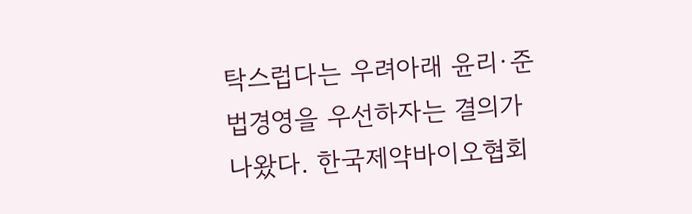탁스럽다는 우려아래 윤리·준법경영을 우선하자는 결의가 나왔다. 한국제약바이오협회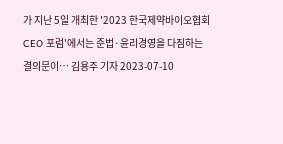가 지난 5일 개최한 '2023 한국제약바이오협회 CEO 포럼'에서는 준법·윤리경영을 다짐하는 결의문이… 김용주 기자 2023-07-10